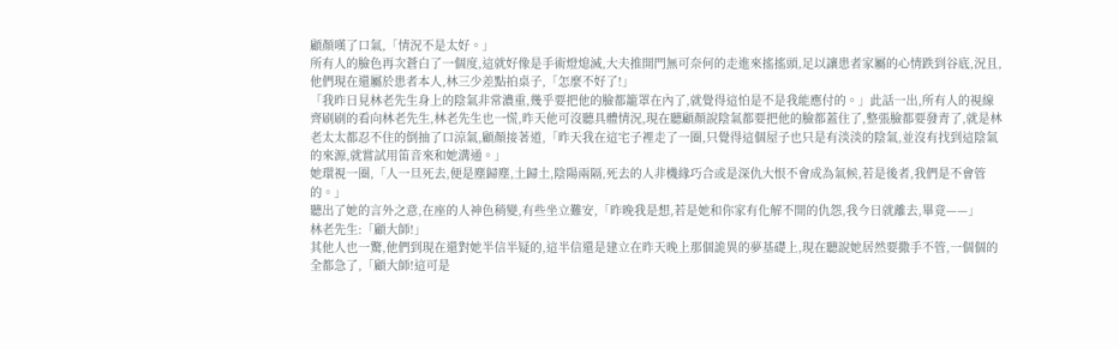顧顏嘆了口氣,「情況不是太好。」
所有人的臉色再次蒼白了一個度,這就好像是手術燈熄滅,大夫推開門無可奈何的走進來搖搖頭,足以讓患者家屬的心情跌到谷底,況且,他們現在還屬於患者本人,林三少差點拍桌子,「怎麼不好了!」
「我昨日見林老先生身上的陰氣非常濃重,幾乎要把他的臉都籠罩在內了,就覺得這怕是不是我能應付的。」此話一出,所有人的視線齊刷刷的看向林老先生,林老先生也一慌,昨天他可沒聽具體情況,現在聽顧顏說陰氣都要把他的臉都蓋住了,整張臉都要發青了,就是林老太太都忍不住的倒抽了口涼氣,顧顏接著道,「昨天我在這宅子裡走了一圈,只覺得這個屋子也只是有淡淡的陰氣,並沒有找到這陰氣的來源,就嘗試用笛音來和她溝通。」
她環視一圈,「人一旦死去,便是塵歸塵,土歸土,陰陽兩隔,死去的人非機緣巧合或是深仇大恨不會成為氣候,若是後者,我們是不會管的。」
聽出了她的言外之意,在座的人神色稍變,有些坐立難安,「昨晚我是想,若是她和你家有化解不開的仇怨,我今日就離去,畢竟——」
林老先生:「顧大師!」
其他人也一驚,他們到現在還對她半信半疑的,這半信還是建立在昨天晚上那個詭異的夢基礎上,現在聽說她居然要撒手不管,一個個的全都急了,「顧大師!這可是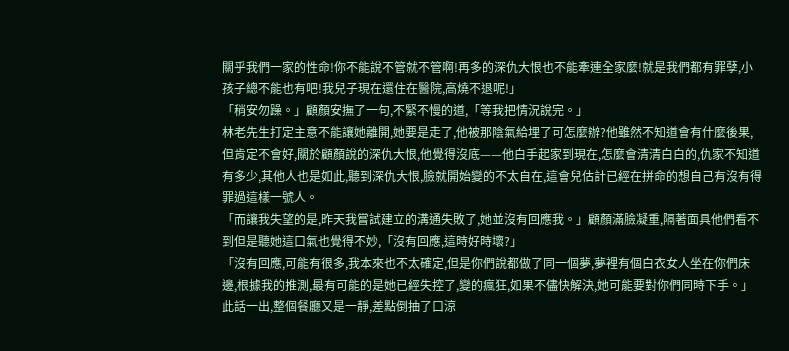關乎我們一家的性命!你不能說不管就不管啊!再多的深仇大恨也不能牽連全家麼!就是我們都有罪孽,小孩子總不能也有吧!我兒子現在還住在醫院,高燒不退呢!」
「稍安勿躁。」顧顏安撫了一句,不緊不慢的道,「等我把情況說完。」
林老先生打定主意不能讓她離開,她要是走了,他被那陰氣給埋了可怎麼辦?他雖然不知道會有什麼後果,但肯定不會好,關於顧顏說的深仇大恨,他覺得沒底——他白手起家到現在,怎麼會清清白白的,仇家不知道有多少,其他人也是如此,聽到深仇大恨,臉就開始變的不太自在,這會兒估計已經在拼命的想自己有沒有得罪過這樣一號人。
「而讓我失望的是,昨天我嘗試建立的溝通失敗了,她並沒有回應我。」顧顏滿臉凝重,隔著面具他們看不到但是聽她這口氣也覺得不妙,「沒有回應,這時好時壞?」
「沒有回應,可能有很多,我本來也不太確定,但是你們說都做了同一個夢,夢裡有個白衣女人坐在你們床邊,根據我的推測,最有可能的是她已經失控了,變的瘋狂,如果不儘快解決,她可能要對你們同時下手。」
此話一出,整個餐廳又是一靜,差點倒抽了口涼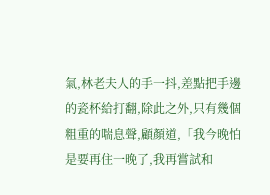氣,林老夫人的手一抖,差點把手邊的瓷杯給打翻,除此之外,只有幾個粗重的喘息聲,顧顏道,「我今晚怕是要再住一晚了,我再嘗試和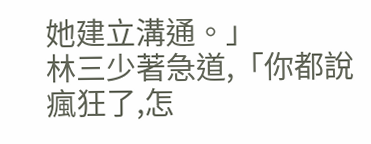她建立溝通。」
林三少著急道,「你都說瘋狂了,怎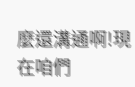麼還溝通啊!現在咱們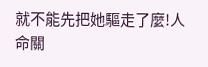就不能先把她驅走了麼!人命關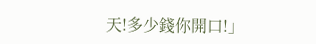天!多少錢你開口!」